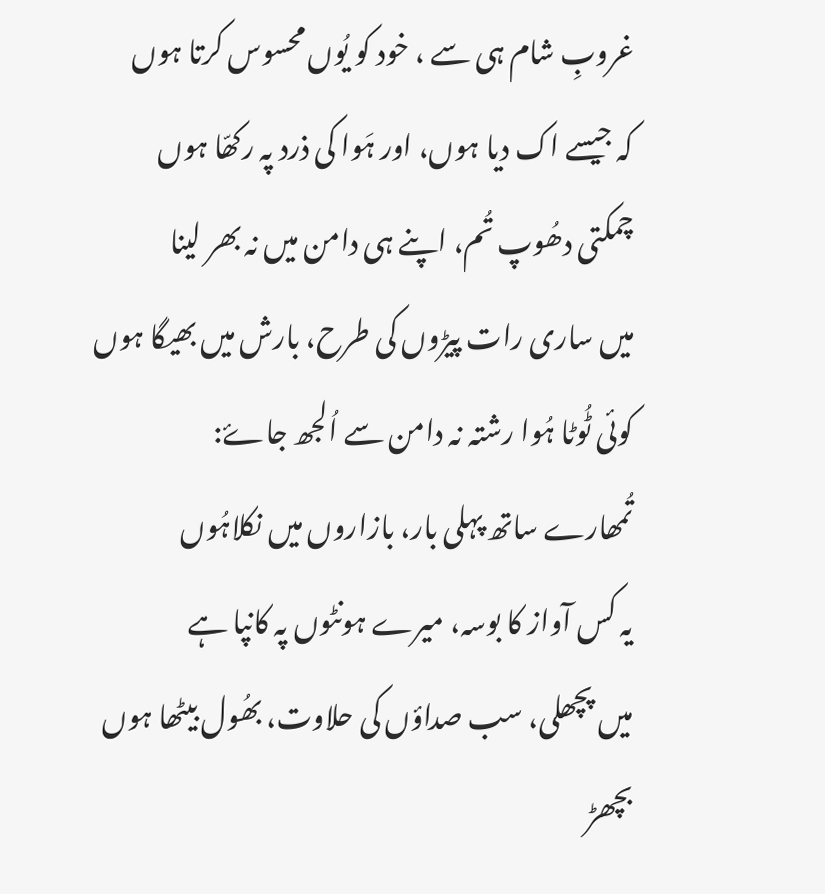غروبِ شام ہی سے ، خود کو یُوں محسوس کرتا ہوں
کہ جیسے اک دیا ہوں، اور ہَوا کی ذرد پہ رکھّا ہوں
چمکتی دھُوپ تُم، اپنے ہی دامن میں نہ بھر لینا
میں ساری رات پیڑوں کی طرح، بارش میں بھیگا ہوں
کوئی ٹُوٹا ہُوا رشتہ نہ دامن سے اُلجھ جاۓ:
تُمھارے ساتھ پہلی بار، بازاروں میں نکلاہُوں
یہ کس آواز کا بوسہ، میرے ہونٹوں پہ کانپا ہے
میں پچھلی، سب صداؤں کی حلاوت، بھُول بیٹھا ہوں
بچھڑ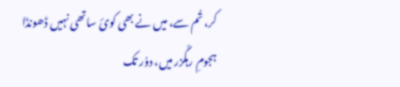کر، تُم سے، میں نے بھی کوئ ساتھی نہیں ڈھونڈا
ہجومِ رہگُزر میں، دوُر تک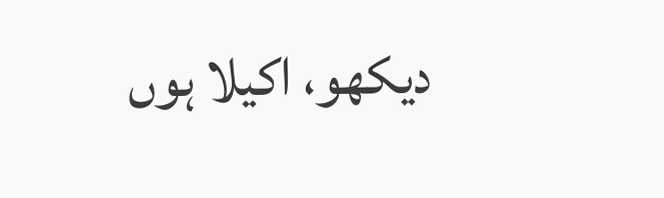دیکھو، اکیلا ہوں